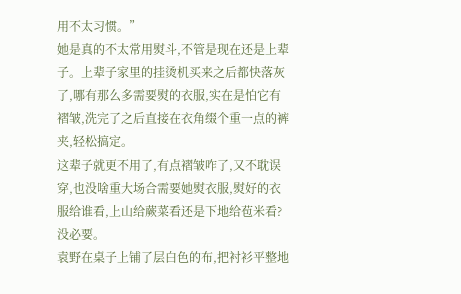用不太习惯。”
她是真的不太常用熨斗,不管是现在还是上辈子。上辈子家里的挂烫机买来之后都快落灰了,哪有那么多需要熨的衣服,实在是怕它有褶皱,洗完了之后直接在衣角缀个重一点的裤夹,轻松搞定。
这辈子就更不用了,有点褶皱咋了,又不耽误穿,也没啥重大场合需要她熨衣服,熨好的衣服给谁看,上山给蕨菜看还是下地给苞米看?没必要。
袁野在桌子上铺了层白色的布,把衬衫平整地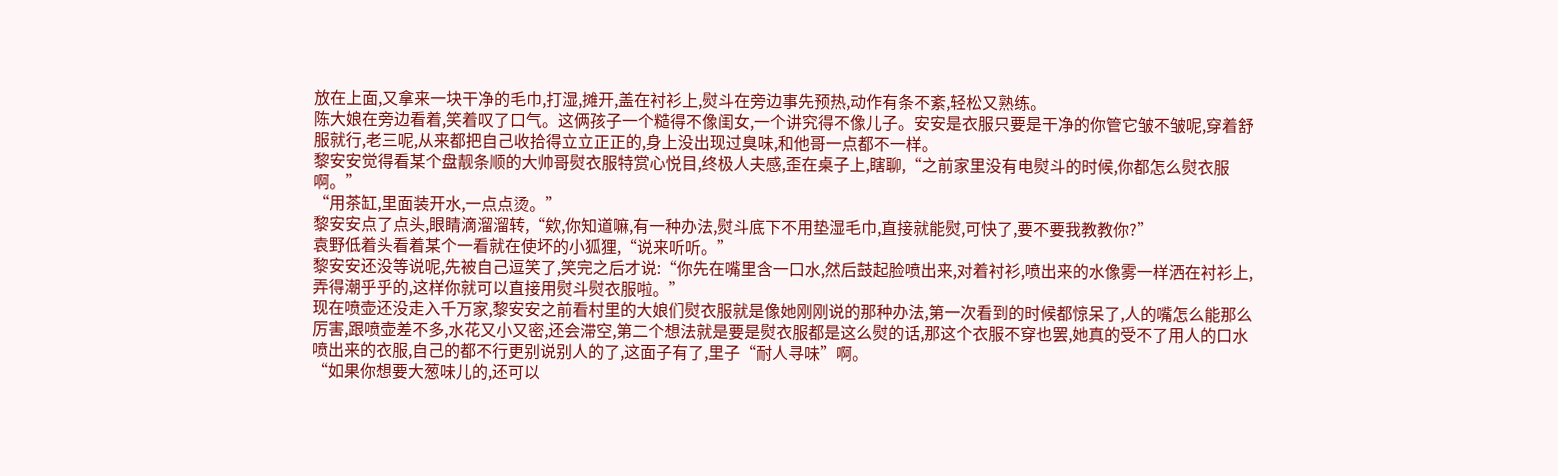放在上面,又拿来一块干净的毛巾,打湿,摊开,盖在衬衫上,熨斗在旁边事先预热,动作有条不紊,轻松又熟练。
陈大娘在旁边看着,笑着叹了口气。这俩孩子一个糙得不像闺女,一个讲究得不像儿子。安安是衣服只要是干净的你管它皱不皱呢,穿着舒服就行,老三呢,从来都把自己收拾得立立正正的,身上没出现过臭味,和他哥一点都不一样。
黎安安觉得看某个盘靓条顺的大帅哥熨衣服特赏心悦目,终极人夫感,歪在桌子上,瞎聊,“之前家里没有电熨斗的时候,你都怎么熨衣服啊。”
“用茶缸,里面装开水,一点点烫。”
黎安安点了点头,眼睛滴溜溜转,“欸,你知道嘛,有一种办法,熨斗底下不用垫湿毛巾,直接就能熨,可快了,要不要我教教你?”
袁野低着头看着某个一看就在使坏的小狐狸,“说来听听。”
黎安安还没等说呢,先被自己逗笑了,笑完之后才说:“你先在嘴里含一口水,然后鼓起脸喷出来,对着衬衫,喷出来的水像雾一样洒在衬衫上,弄得潮乎乎的,这样你就可以直接用熨斗熨衣服啦。”
现在喷壶还没走入千万家,黎安安之前看村里的大娘们熨衣服就是像她刚刚说的那种办法,第一次看到的时候都惊呆了,人的嘴怎么能那么厉害,跟喷壶差不多,水花又小又密,还会滞空,第二个想法就是要是熨衣服都是这么熨的话,那这个衣服不穿也罢,她真的受不了用人的口水喷出来的衣服,自己的都不行更别说别人的了,这面子有了,里子“耐人寻味”啊。
“如果你想要大葱味儿的,还可以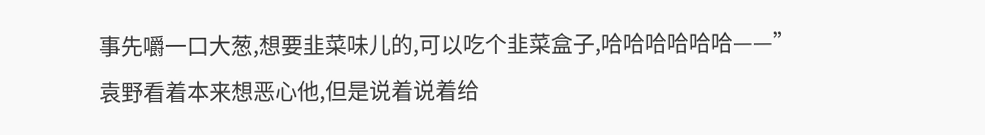事先嚼一口大葱,想要韭菜味儿的,可以吃个韭菜盒子,哈哈哈哈哈哈——”
袁野看着本来想恶心他,但是说着说着给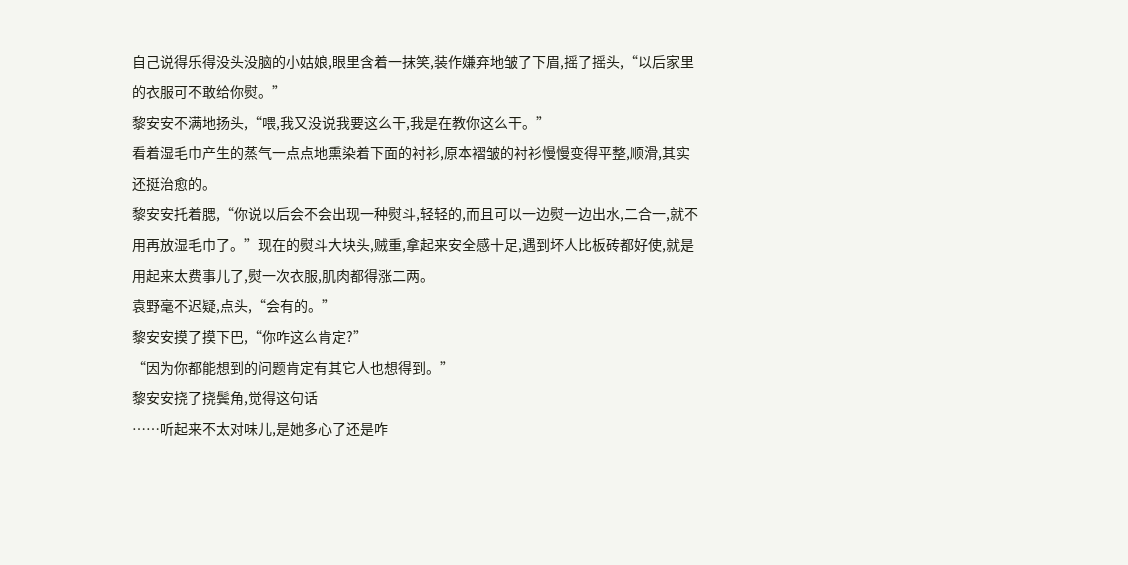自己说得乐得没头没脑的小姑娘,眼里含着一抹笑,装作嫌弃地皱了下眉,摇了摇头,“以后家里的衣服可不敢给你熨。”
黎安安不满地扬头,“喂,我又没说我要这么干,我是在教你这么干。”
看着湿毛巾产生的蒸气一点点地熏染着下面的衬衫,原本褶皱的衬衫慢慢变得平整,顺滑,其实还挺治愈的。
黎安安托着腮,“你说以后会不会出现一种熨斗,轻轻的,而且可以一边熨一边出水,二合一,就不用再放湿毛巾了。”现在的熨斗大块头,贼重,拿起来安全感十足,遇到坏人比板砖都好使,就是用起来太费事儿了,熨一次衣服,肌肉都得涨二两。
袁野毫不迟疑,点头,“会有的。”
黎安安摸了摸下巴,“你咋这么肯定?”
“因为你都能想到的问题肯定有其它人也想得到。”
黎安安挠了挠鬓角,觉得这句话
……听起来不太对味儿,是她多心了还是咋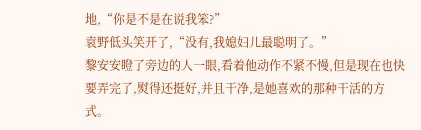地,“你是不是在说我笨?”
袁野低头笑开了,“没有,我媳妇儿最聪明了。”
黎安安瞪了旁边的人一眼,看着他动作不紧不慢,但是现在也快要弄完了,熨得还挺好,并且干净,是她喜欢的那种干活的方式。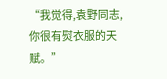“我觉得,袁野同志,你很有熨衣服的天赋。”